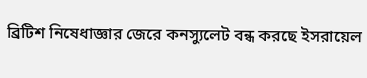ব্রিটিশ নিষেধাজ্ঞার জেরে কনস্যুলেট বন্ধ করছে ইসরায়েল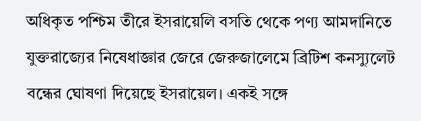অধিকৃত পশ্চিম তীরে ইসরায়েলি বসতি থেকে পণ্য আমদানিতে যুক্তরাজ্যের নিষেধাজ্ঞার জেরে জেরুজালেমে ব্রিটিশ কনস্যুলেট বন্ধের ঘোষণা দিয়েছে ইসরায়েল। একই সঙ্গে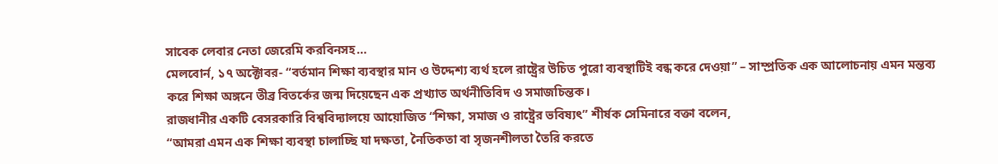সাবেক লেবার নেতা জেরেমি করবিনসহ…
মেলবোর্ন, ১৭ অক্টোবর- “বর্তমান শিক্ষা ব্যবস্থার মান ও উদ্দেশ্য ব্যর্থ হলে রাষ্ট্রের উচিত পুরো ব্যবস্থাটিই বন্ধ করে দেওয়া” – সাম্প্রতিক এক আলোচনায় এমন মন্তব্য করে শিক্ষা অঙ্গনে তীব্র বিতর্কের জন্ম দিয়েছেন এক প্রখ্যাত অর্থনীতিবিদ ও সমাজচিন্তক।
রাজধানীর একটি বেসরকারি বিশ্ববিদ্যালয়ে আয়োজিত “শিক্ষা, সমাজ ও রাষ্ট্রের ভবিষ্যৎ” শীর্ষক সেমিনারে বক্তা বলেন,
“আমরা এমন এক শিক্ষা ব্যবস্থা চালাচ্ছি যা দক্ষতা, নৈতিকতা বা সৃজনশীলতা তৈরি করতে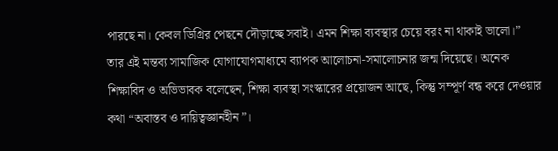পারছে না। কেবল ডিগ্রির পেছনে দৌড়াচ্ছে সবাই। এমন শিক্ষা ব্যবস্থার চেয়ে বরং না থাকাই ভালো।”
তার এই মন্তব্য সামাজিক যোগাযোগমাধ্যমে ব্যাপক আলোচনা-সমালোচনার জন্ম দিয়েছে। অনেক শিক্ষাবিদ ও অভিভাবক বলেছেন, শিক্ষা ব্যবস্থা সংস্কারের প্রয়োজন আছে, কিন্তু সম্পূর্ণ বন্ধ করে দেওয়ার কথা “অবাস্তব ও দায়িত্বজ্ঞানহীন”।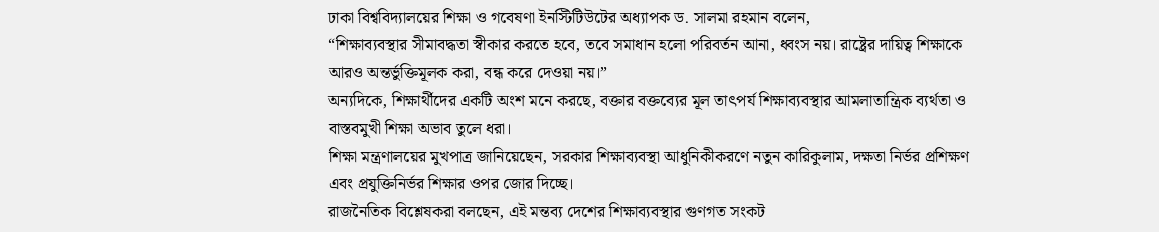ঢাকা বিশ্ববিদ্যালয়ের শিক্ষা ও গবেষণা ইনস্টিটিউটের অধ্যাপক ড. সালমা রহমান বলেন,
“শিক্ষাব্যবস্থার সীমাবদ্ধতা স্বীকার করতে হবে, তবে সমাধান হলো পরিবর্তন আনা, ধ্বংস নয়। রাষ্ট্রের দায়িত্ব শিক্ষাকে আরও অন্তর্ভুক্তিমূলক করা, বন্ধ করে দেওয়া নয়।”
অন্যদিকে, শিক্ষার্থীদের একটি অংশ মনে করছে, বক্তার বক্তব্যের মূল তাৎপর্য শিক্ষাব্যবস্থার আমলাতান্ত্রিক ব্যর্থতা ও বাস্তবমুখী শিক্ষা অভাব তুলে ধরা।
শিক্ষা মন্ত্রণালয়ের মুখপাত্র জানিয়েছেন, সরকার শিক্ষাব্যবস্থা আধুনিকীকরণে নতুন কারিকুলাম, দক্ষতা নির্ভর প্রশিক্ষণ এবং প্রযুক্তিনির্ভর শিক্ষার ওপর জোর দিচ্ছে।
রাজনৈতিক বিশ্লেষকরা বলছেন, এই মন্তব্য দেশের শিক্ষাব্যবস্থার গুণগত সংকট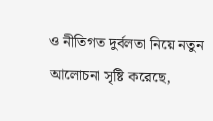ও নীতিগত দুর্বলতা নিয়ে নতুন আলোচনা সৃষ্টি করেছে,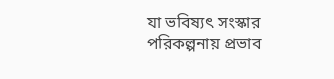যা ভবিষ্যৎ সংস্কার পরিকল্পনায় প্রভাব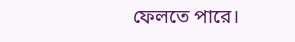ফেলতে পারে।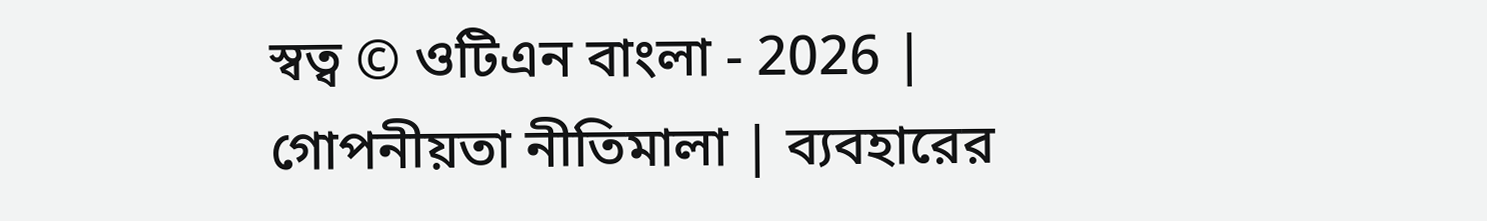স্বত্ব © ওটিএন বাংলা - 2026 | গোপনীয়তা নীতিমালা | ব্যবহারের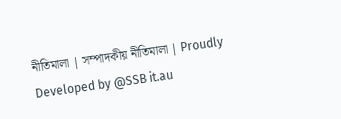নীতিমালা | সম্পাদকীয় নীতিমালা | Proudly Developed by @SSB it.au